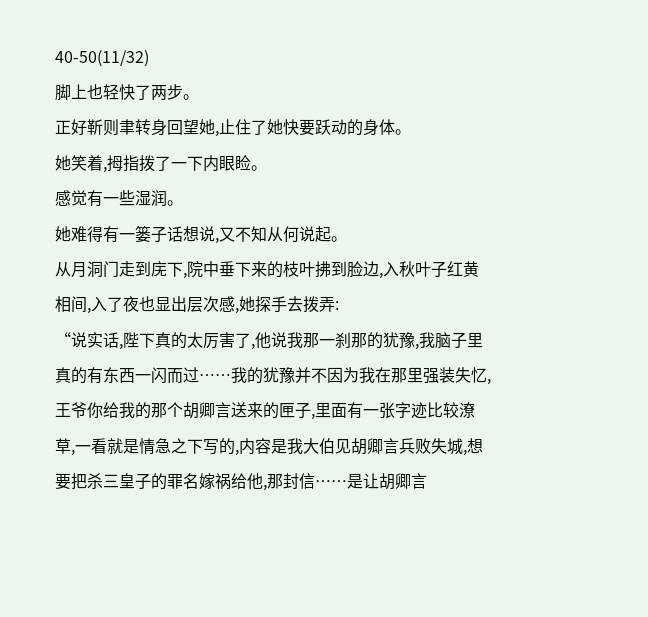40-50(11/32)
脚上也轻快了两步。
正好靳则聿转身回望她,止住了她快要跃动的身体。
她笑着,拇指拨了一下内眼睑。
感觉有一些湿润。
她难得有一篓子话想说,又不知从何说起。
从月洞门走到庑下,院中垂下来的枝叶拂到脸边,入秋叶子红黄相间,入了夜也显出层次感,她探手去拨弄:
“说实话,陛下真的太厉害了,他说我那一刹那的犹豫,我脑子里真的有东西一闪而过……我的犹豫并不因为我在那里强装失忆,王爷你给我的那个胡卿言送来的匣子,里面有一张字迹比较潦草,一看就是情急之下写的,内容是我大伯见胡卿言兵败失城,想要把杀三皇子的罪名嫁祸给他,那封信……是让胡卿言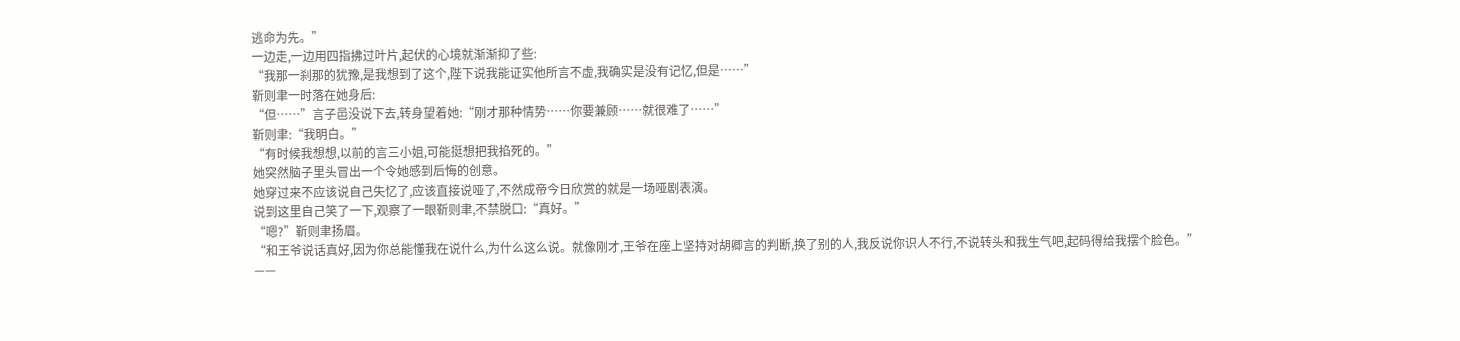逃命为先。”
一边走,一边用四指拂过叶片,起伏的心境就渐渐抑了些:
“我那一刹那的犹豫,是我想到了这个,陛下说我能证实他所言不虚,我确实是没有记忆,但是……”
靳则聿一时落在她身后:
“但……”言子邑没说下去,转身望着她:“刚才那种情势……你要兼顾……就很难了……”
靳则聿:“我明白。”
“有时候我想想,以前的言三小姐,可能挺想把我掐死的。”
她突然脑子里头冒出一个令她感到后悔的创意。
她穿过来不应该说自己失忆了,应该直接说哑了,不然成帝今日欣赏的就是一场哑剧表演。
说到这里自己笑了一下,观察了一眼靳则聿,不禁脱口:“真好。”
“嗯?”靳则聿扬眉。
“和王爷说话真好,因为你总能懂我在说什么,为什么这么说。就像刚才,王爷在座上坚持对胡卿言的判断,换了别的人,我反说你识人不行,不说转头和我生气吧,起码得给我摆个脸色。”
——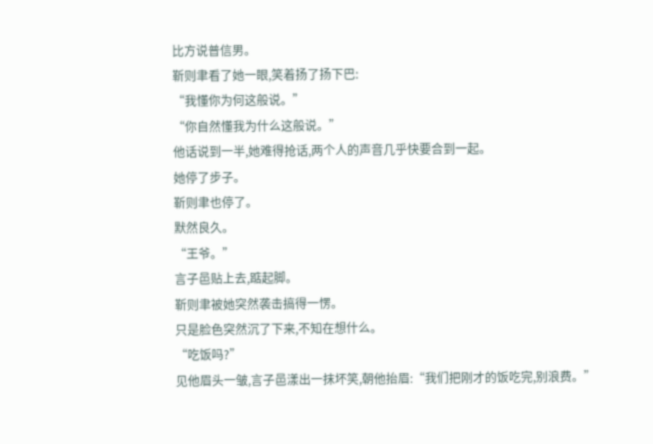比方说普信男。
靳则聿看了她一眼,笑着扬了扬下巴:
“我懂你为何这般说。”
“你自然懂我为什么这般说。”
他话说到一半,她难得抢话,两个人的声音几乎快要合到一起。
她停了步子。
靳则聿也停了。
默然良久。
“王爷。”
言子邑贴上去,踮起脚。
靳则聿被她突然袭击搞得一愣。
只是脸色突然沉了下来,不知在想什么。
“吃饭吗?”
见他眉头一皱,言子邑漾出一抹坏笑,朝他抬眉:“我们把刚才的饭吃完,别浪费。”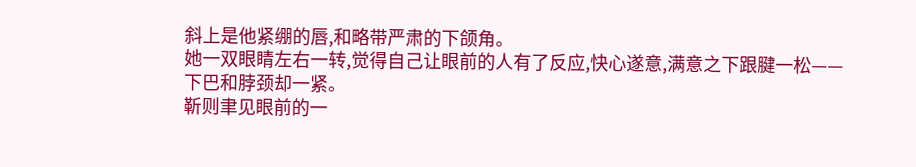斜上是他紧绷的唇,和略带严肃的下颌角。
她一双眼睛左右一转,觉得自己让眼前的人有了反应,快心遂意,满意之下跟腱一松——
下巴和脖颈却一紧。
靳则聿见眼前的一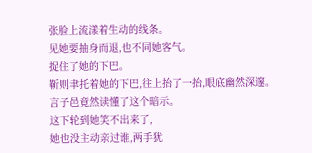张脸上流漾着生动的线条。
见她要抽身而退,也不同她客气。
捉住了她的下巴。
靳则聿托着她的下巴,往上抬了一抬,眼底幽然深邃。
言子邑竟然读懂了这个暗示。
这下轮到她笑不出来了,
她也没主动亲过谁,两手犹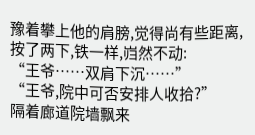豫着攀上他的肩膀,觉得尚有些距离,按了两下,铁一样,岿然不动:
“王爷……双肩下沉……”
“王爷,院中可否安排人收拾?”
隔着廊道院墙飘来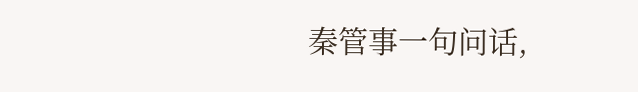秦管事一句问话,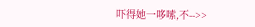吓得她一哆嗦,不-->>